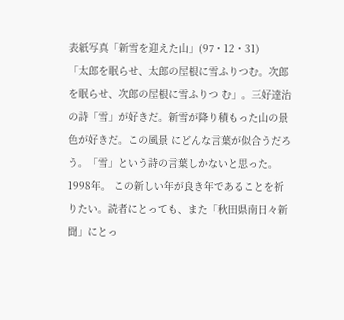表紙写真「新雪を迎えた山」(97・12・31)
「太郎を眠らせ、太郎の屋根に雪ふりつむ。次郎を眠らせ、次郎の屋根に雪ふりつ む」。三好達治の詩「雪」が好きだ。新雪が降り積もった山の景色が好きだ。この風景 にどんな言葉が似合うだろう。「雪」という詩の言葉しかないと思った。1998年。 この新しい年が良き年であることを祈りたい。読者にとっても、また「秋田県南日々新 聞」にとっ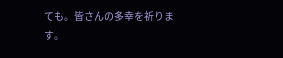ても。皆さんの多幸を祈ります。